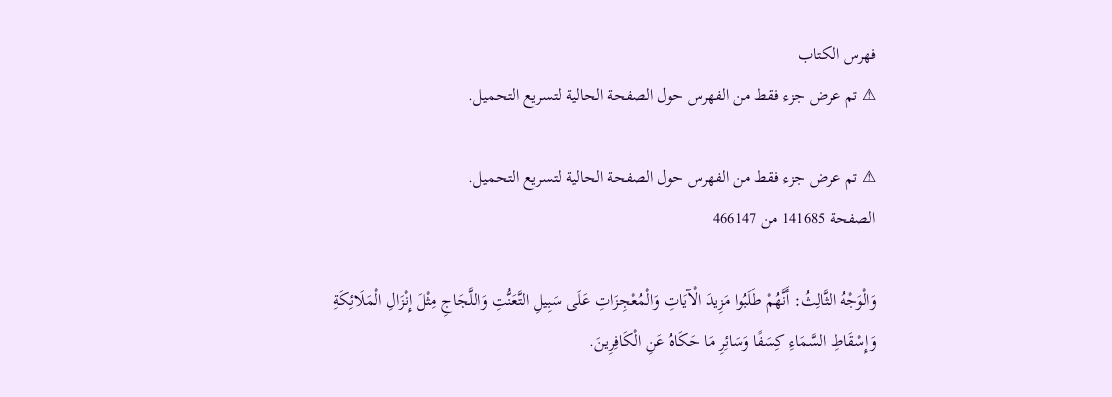فهرس الكتاب
⚠ تم عرض جزء فقط من الفهرس حول الصفحة الحالية لتسريع التحميل.

⚠ تم عرض جزء فقط من الفهرس حول الصفحة الحالية لتسريع التحميل.
الصفحة 141685 من 466147

وَالْوَجْهُ الثَّالِثُ: أَنَّهُمْ طَلَبُوا مَزِيدَ الْآيَاتِ وَالْمُعْجِزَاتِ عَلَى سَبِيلِ التَّعَنُّتِ وَاللَّجَاجِ مِثْلَ إِنْزَالِ الْمَلَائِكَةِ وَإِسْقَاطِ السَّمَاءِ كِسَفًا وَسَائِرِ مَا حَكَاهُ عَنِ الْكَافِرِينَ.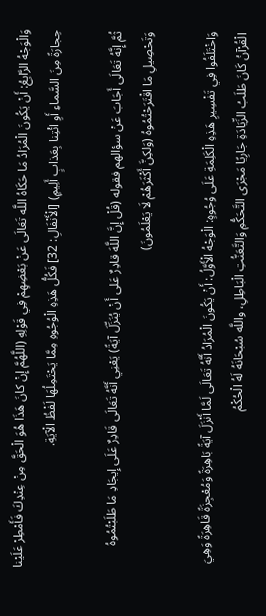وَالْوَجْهُ الرَّابِعُ: أَنْ يَكُونَ الْمُرَادُ مَا حَكَاهُ اللَّه تَعَالَى عَنْ بَعْضِهِمْ فِي قَوْلِهِ (اللَّهُمَّ إِنْ كانَ هَذَا هُوَ الْحَقَّ مِنْ عِنْدِكَ فَأَمْطِرْ عَلَيْنا حِجارَةً مِنَ السَّماءِ أَوِ ائْتِنا بِعَذابٍ أَلِيمٍ) [الْأَنْفَالِ: 32] فَكُلُّ هَذِهِ الْوُجُوهِ مِمَّا يَحْتَمِلُهَا لَفْظُ الْآيَةِ.

ثُمَّ إِنَّهُ تَعَالَى أَجَابَ عَنْ سؤالهم فقوله (قُلْ إِنَّ اللَّهَ قادِرٌ عَلى أَنْ يُنَزِّلَ آيَةً) يَعْنِي أَنَّهُ تَعَالَى قَادِرٌ عَلَى إِيجَادِ مَا طَلَبْتُمُوهُ وَتَحْصِيلِ مَا اقْتَرَحْتُمُوهُ (وَلكِنَّ أَكْثَرَهُمْ لَا يَعْلَمُونَ)

وَاخْتَلَفُوا فِي تَفْسِيرِ هَذِهِ الْكَلِمَةِ عَلَى وُجُوهٍ: الْوَجْهُ الْأَوَّلُ: أَنْ يَكُونَ الْمُرَادُ أَنَّهُ تَعَالَى لَمَّا أَنْزَلَ آيَةً بَاهِرَةً وَمُعْجِزَةً قَاهِرَةً وَهِيَ الْقُرْآنُ كَانَ طَلَبُ الزِّيَادَةِ جَارِيًا مَجْرَى التَّحَكُّمِ وَالتَّعَنُّتِ الْبَاطِلِ، واللَّه سُبْحَانَهُ لَهُ الْحُكْمُ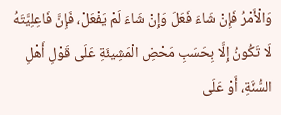وَالْأَمْرُ فَإِنْ شَاءَ فَعَلَ وَإِنْ شَاءَ لَمْ يَفْعَلْ، فَإِنَّ فَاعِلِيَّتَهُ لَا تَكُونُ إِلَّا بِحَسَبِ مَحْضِ الْمَشِيئَةِ عَلَى قَوْلِ أَهْلِ السُّنَّةِ، أَوْ عَلَى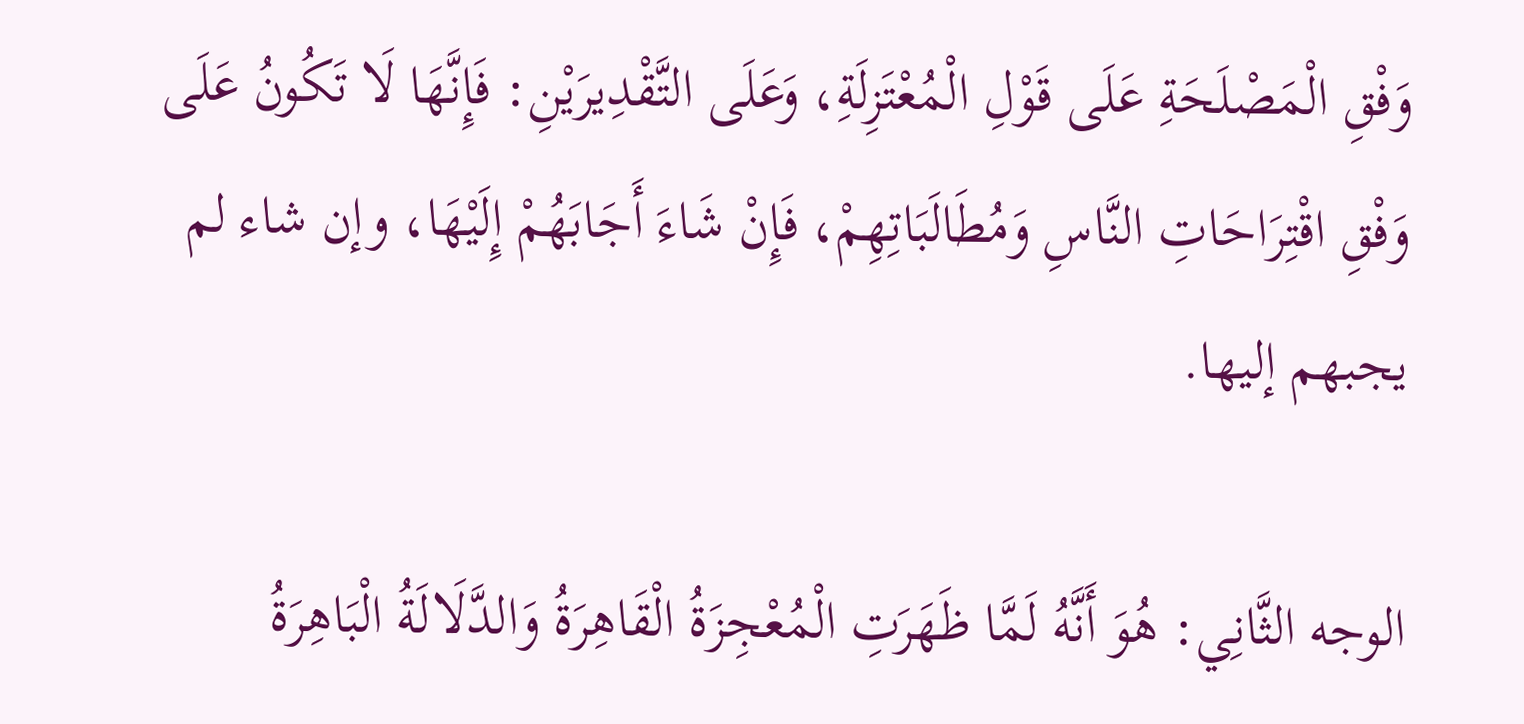وَفْقِ الْمَصْلَحَةِ عَلَى قَوْلِ الْمُعْتَزِلَةِ، وَعَلَى التَّقْدِيرَيْنِ: فَإِنَّهَا لَا تَكُونُ عَلَى وَفْقِ اقْتِرَاحَاتِ النَّاسِ وَمُطَالَبَاتِهِمْ، فَإِنْ شَاءَ أَجَابَهُمْ إِلَيْهَا، وإن شاء لم يجبهم إليها.

الوجه الثَّانِي: هُوَ أَنَّهُ لَمَّا ظَهَرَتِ الْمُعْجِزَةُ الْقَاهِرَةُ وَالدَّلَالَةُ الْبَاهِرَةُ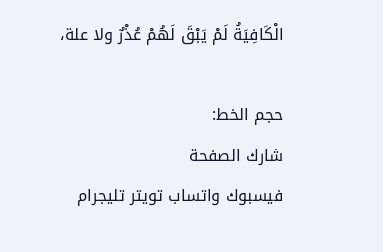الْكَافِيَةُ لَمْ يَبْقَ لَهُمْ عُذْرٌ ولا علة،

حجم الخط:
شارك الصفحة
فيسبوك واتساب تويتر تليجرام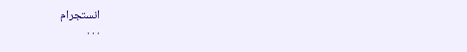انستجرام
. . .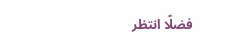فضلًا انتظر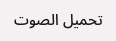تحميل الصوت